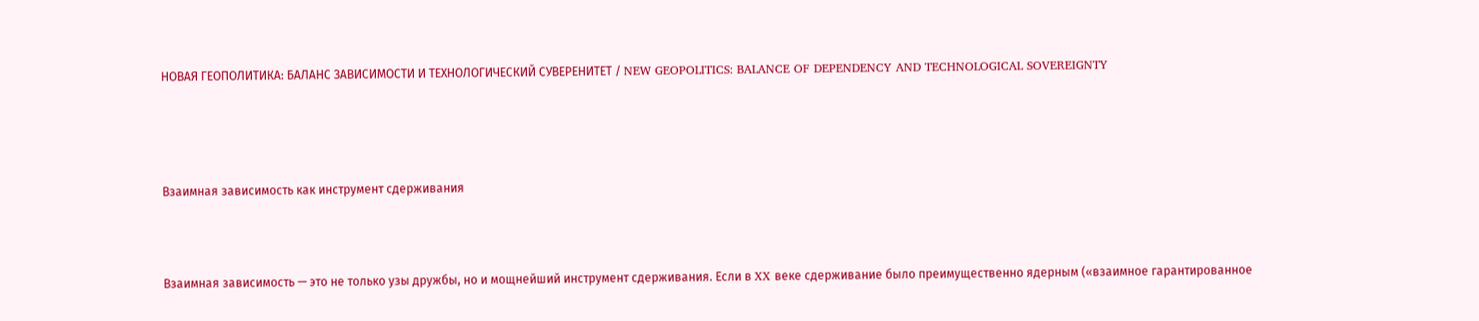НОВАЯ ГЕОПОЛИТИКА: БАЛАНС ЗАВИСИМОСТИ И ТЕХНОЛОГИЧЕСКИЙ СУВЕРЕНИТЕТ / NEW GEOPOLITICS: BALANCE OF DEPENDENCY AND TECHNOLOGICAL SOVEREIGNTY




Взаимная зависимость как инструмент сдерживания



Взаимная зависимость — это не только узы дружбы, но и мощнейший инструмент сдерживания. Если в XX веке сдерживание было преимущественно ядерным («взаимное гарантированное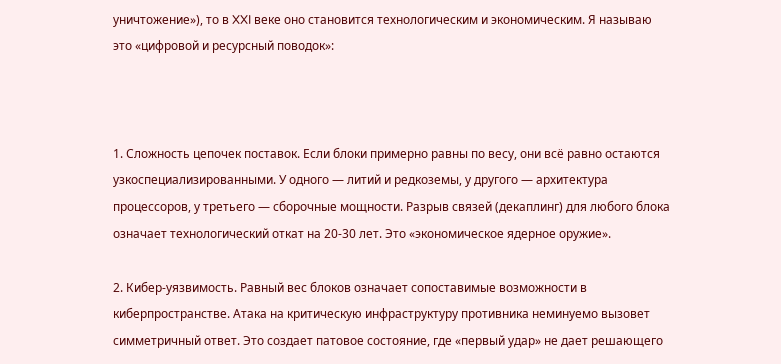уничтожение»), то в XXI веке оно становится технологическим и экономическим. Я называю это «цифровой и ресурсный поводок»:



1. Сложность цепочек поставок. Если блоки примерно равны по весу, они всё равно остаются узкоспециализированными. У одного — литий и редкоземы, у другого — архитектура процессоров, у третьего — сборочные мощности. Разрыв связей (декаплинг) для любого блока означает технологический откат на 20-30 лет. Это «экономическое ядерное оружие».

2. Кибер-уязвимость. Равный вес блоков означает сопоставимые возможности в киберпространстве. Атака на критическую инфраструктуру противника неминуемо вызовет симметричный ответ. Это создает патовое состояние, где «первый удар» не дает решающего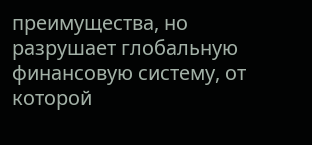преимущества, но разрушает глобальную финансовую систему, от которой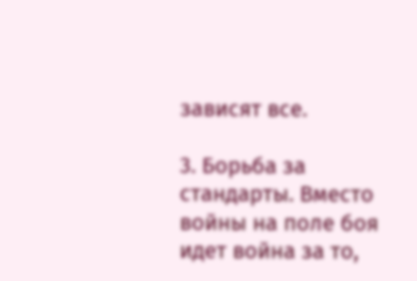зависят все.

3. Борьба за стандарты. Вместо войны на поле боя идет война за то,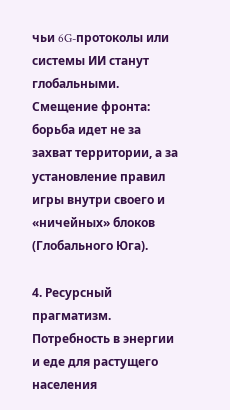чьи 6G-протоколы или системы ИИ станут глобальными. Смещение фронта: борьба идет не за захват территории, а за установление правил игры внутри своего и «ничейных» блоков (Глобального Юга).

4. Ресурсный прагматизм. Потребность в энергии и еде для растущего населения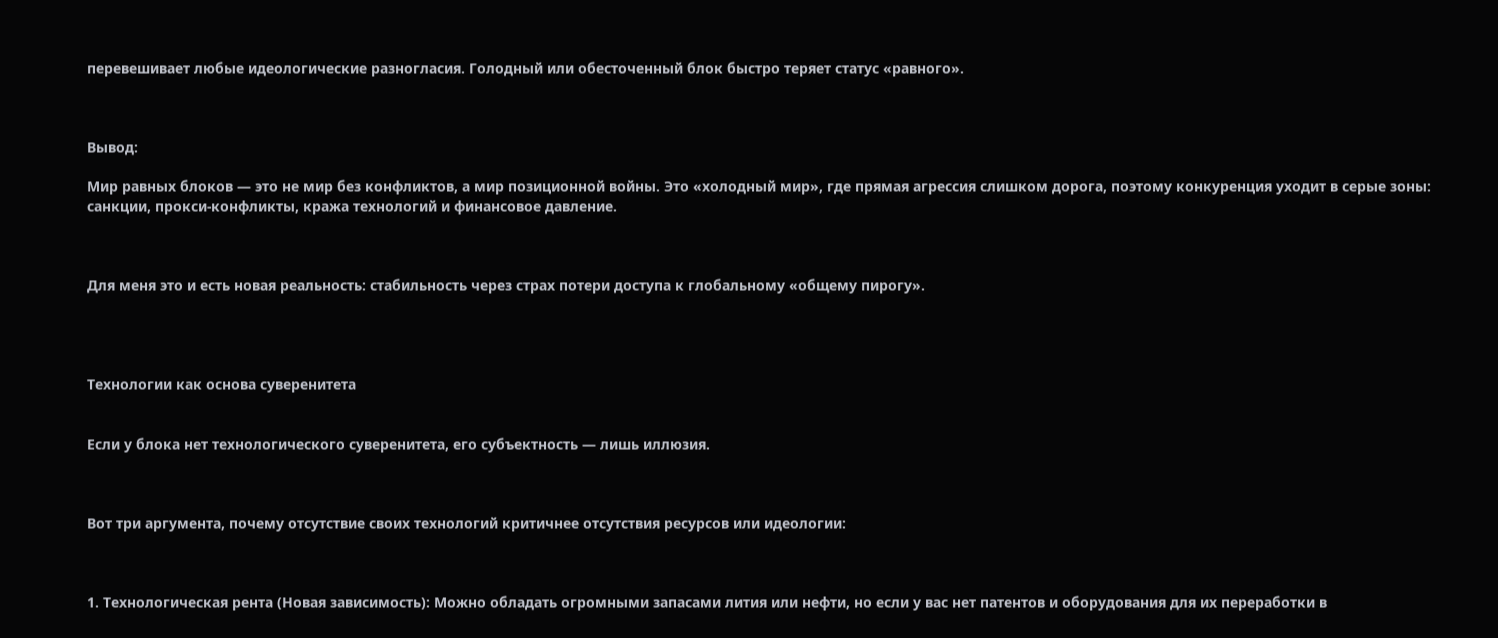перевешивает любые идеологические разногласия. Голодный или обесточенный блок быстро теряет статус «равного».



Вывод:

Мир равных блоков — это не мир без конфликтов, а мир позиционной войны. Это «холодный мир», где прямая агрессия слишком дорога, поэтому конкуренция уходит в серые зоны: санкции, прокси-конфликты, кража технологий и финансовое давление.



Для меня это и есть новая реальность: стабильность через страх потери доступа к глобальному «общему пирогу».




Технологии как основа суверенитета


Если у блока нет технологического суверенитета, его субъектность — лишь иллюзия.



Вот три аргумента, почему отсутствие своих технологий критичнее отсутствия ресурсов или идеологии:



1. Технологическая рента (Новая зависимость): Можно обладать огромными запасами лития или нефти, но если у вас нет патентов и оборудования для их переработки в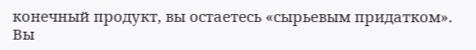конечный продукт, вы остаетесь «сырьевым придатком». Вы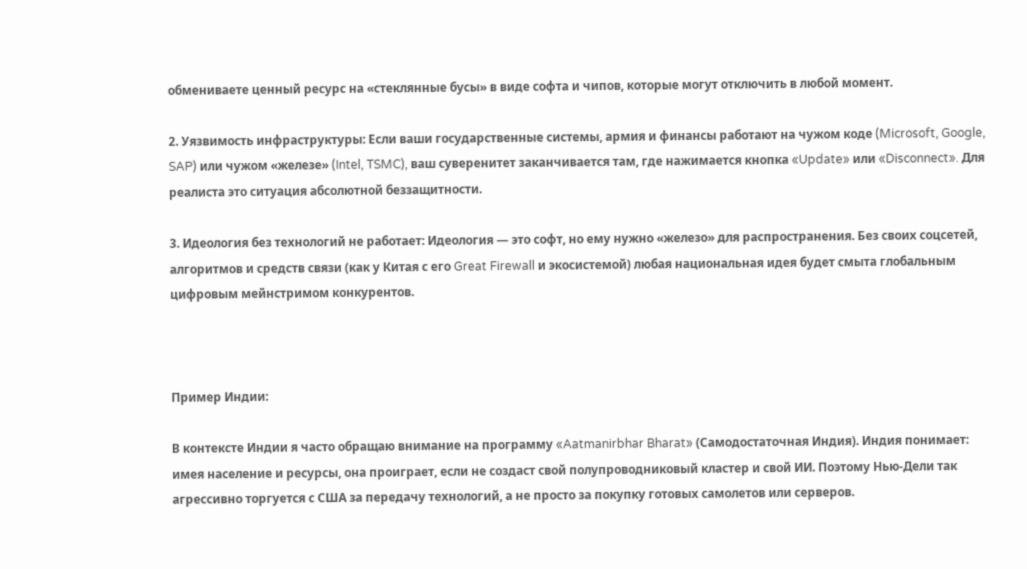обмениваете ценный ресурс на «стеклянные бусы» в виде софта и чипов, которые могут отключить в любой момент.

2. Уязвимость инфраструктуры: Если ваши государственные системы, армия и финансы работают на чужом коде (Microsoft, Google, SAP) или чужом «железе» (Intel, TSMC), ваш суверенитет заканчивается там, где нажимается кнопка «Update» или «Disconnect». Для реалиста это ситуация абсолютной беззащитности.

3. Идеология без технологий не работает: Идеология — это софт, но ему нужно «железо» для распространения. Без своих соцсетей, алгоритмов и средств связи (как у Китая с его Great Firewall и экосистемой) любая национальная идея будет смыта глобальным цифровым мейнстримом конкурентов.



Пример Индии:

В контексте Индии я часто обращаю внимание на программу «Aatmanirbhar Bharat» (Самодостаточная Индия). Индия понимает: имея население и ресурсы, она проиграет, если не создаст свой полупроводниковый кластер и свой ИИ. Поэтому Нью-Дели так агрессивно торгуется с США за передачу технологий, а не просто за покупку готовых самолетов или серверов.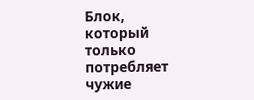Блок, который только потребляет чужие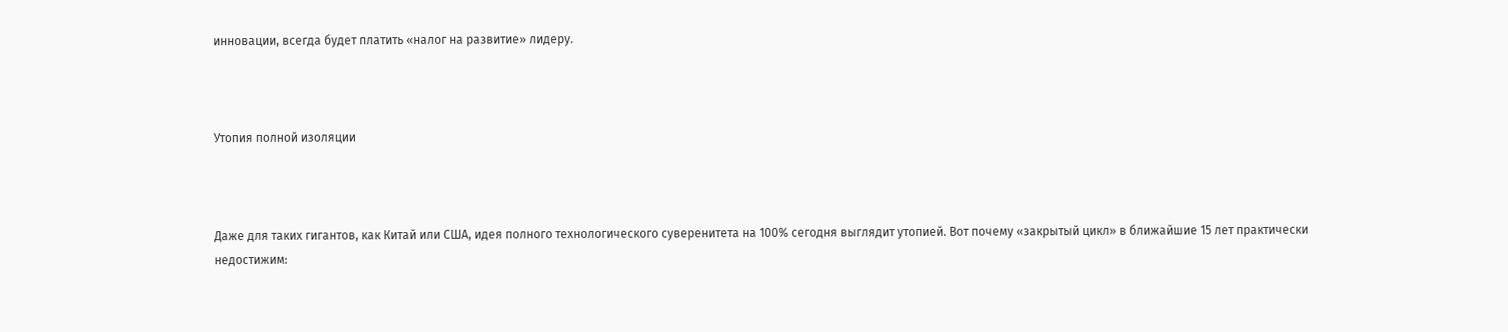инновации, всегда будет платить «налог на развитие» лидеру.



Утопия полной изоляции



Даже для таких гигантов, как Китай или США, идея полного технологического суверенитета на 100% сегодня выглядит утопией. Вот почему «закрытый цикл» в ближайшие 15 лет практически недостижим: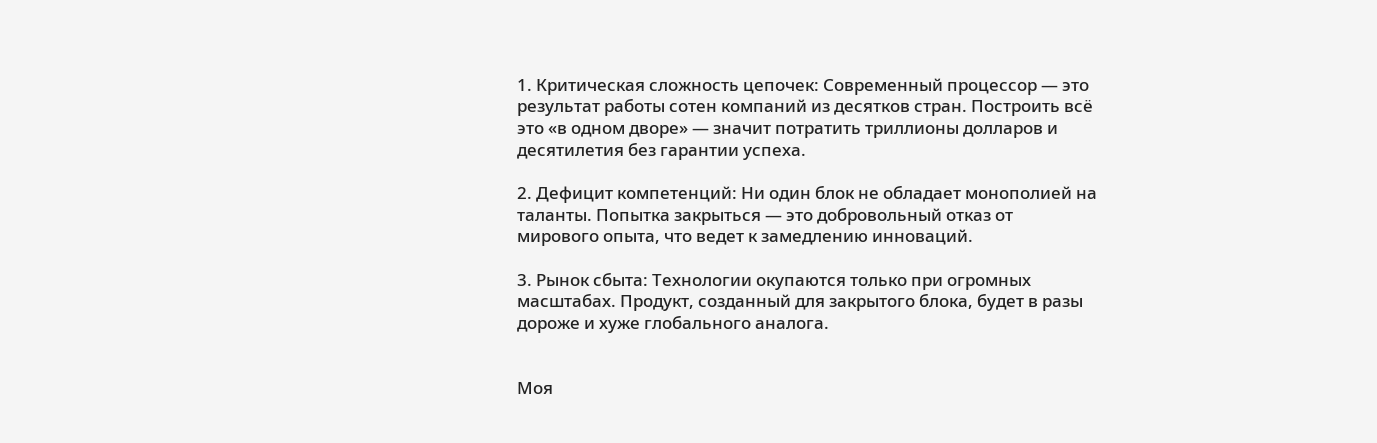1. Критическая сложность цепочек: Современный процессор — это результат работы сотен компаний из десятков стран. Построить всё это «в одном дворе» — значит потратить триллионы долларов и десятилетия без гарантии успеха.

2. Дефицит компетенций: Ни один блок не обладает монополией на таланты. Попытка закрыться — это добровольный отказ от мирового опыта, что ведет к замедлению инноваций.

3. Рынок сбыта: Технологии окупаются только при огромных масштабах. Продукт, созданный для закрытого блока, будет в разы дороже и хуже глобального аналога.


Моя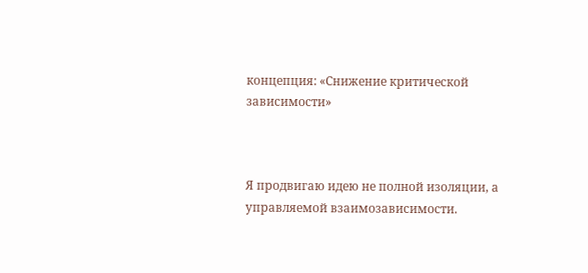концепция: «Снижение критической зависимости»



Я продвигаю идею не полной изоляции, а управляемой взаимозависимости.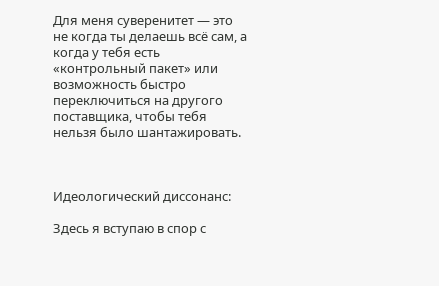Для меня суверенитет — это не когда ты делаешь всё сам, а когда у тебя есть «контрольный пакет» или возможность быстро переключиться на другого поставщика, чтобы тебя нельзя было шантажировать.



Идеологический диссонанс:

Здесь я вступаю в спор с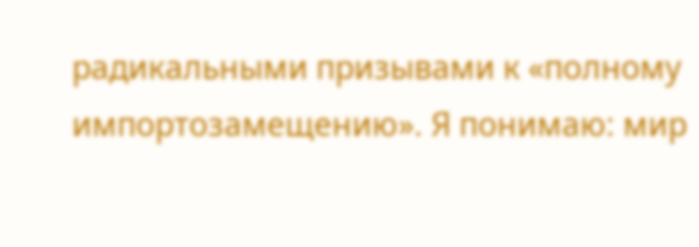радикальными призывами к «полному импортозамещению». Я понимаю: мир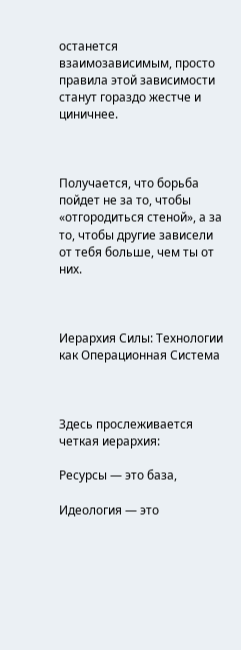останется взаимозависимым, просто правила этой зависимости станут гораздо жестче и циничнее.



Получается, что борьба пойдет не за то, чтобы «отгородиться стеной», а за то, чтобы другие зависели от тебя больше, чем ты от них.



Иерархия Силы: Технологии как Операционная Система



Здесь прослеживается четкая иерархия:

Ресурсы — это база,

Идеология — это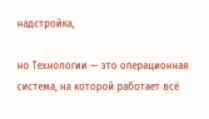надстройка,

но Технологии — это операционная система, на которой работает всё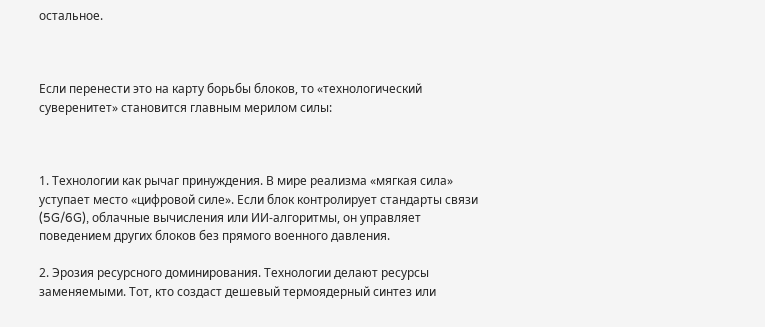остальное.



Если перенести это на карту борьбы блоков, то «технологический суверенитет» становится главным мерилом силы:



1. Технологии как рычаг принуждения. В мире реализма «мягкая сила» уступает место «цифровой силе». Если блок контролирует стандарты связи (5G/6G), облачные вычисления или ИИ-алгоритмы, он управляет поведением других блоков без прямого военного давления.

2. Эрозия ресурсного доминирования. Технологии делают ресурсы заменяемыми. Тот, кто создаст дешевый термоядерный синтез или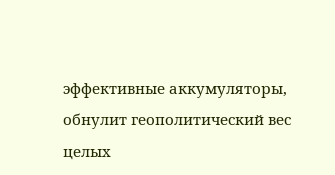эффективные аккумуляторы, обнулит геополитический вес целых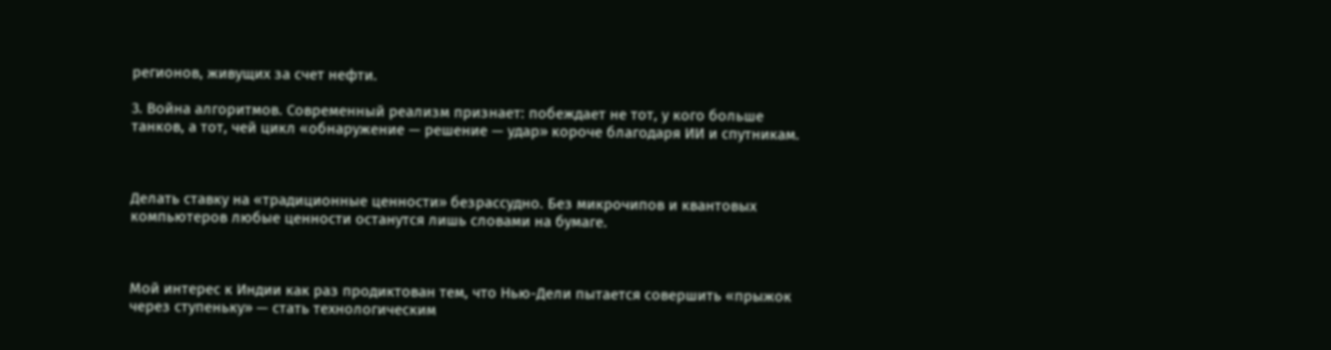регионов, живущих за счет нефти.

3. Война алгоритмов. Современный реализм признает: побеждает не тот, у кого больше танков, а тот, чей цикл «обнаружение — решение — удар» короче благодаря ИИ и спутникам.



Делать ставку на «традиционные ценности» безрассудно. Без микрочипов и квантовых компьютеров любые ценности останутся лишь словами на бумаге.



Мой интерес к Индии как раз продиктован тем, что Нью-Дели пытается совершить «прыжок через ступеньку» — стать технологическим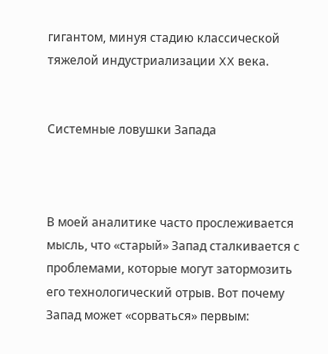гигантом, минуя стадию классической тяжелой индустриализации XX века.


Системные ловушки Запада



В моей аналитике часто прослеживается мысль, что «старый» Запад сталкивается с проблемами, которые могут затормозить его технологический отрыв. Вот почему Запад может «сорваться» первым: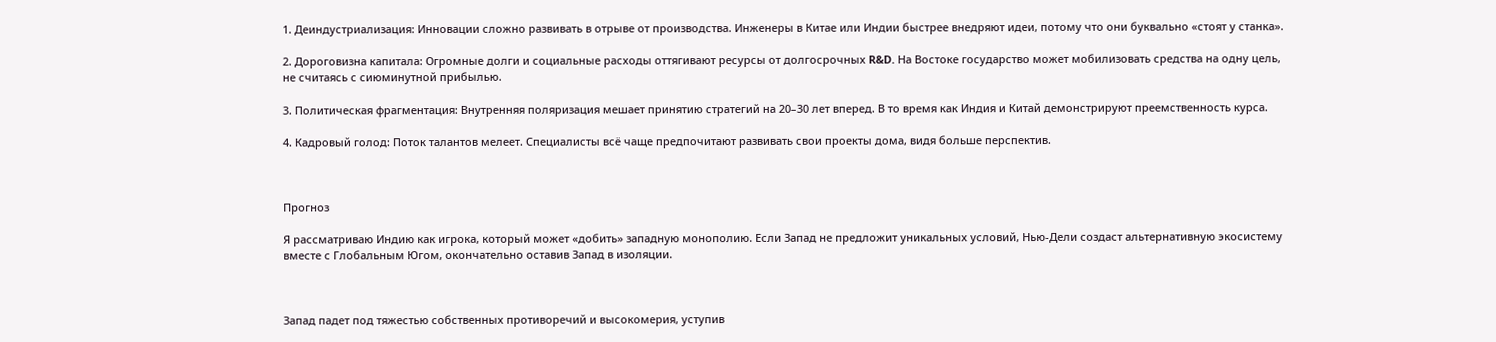1. Деиндустриализация: Инновации сложно развивать в отрыве от производства. Инженеры в Китае или Индии быстрее внедряют идеи, потому что они буквально «стоят у станка».

2. Дороговизна капитала: Огромные долги и социальные расходы оттягивают ресурсы от долгосрочных R&D. На Востоке государство может мобилизовать средства на одну цель, не считаясь с сиюминутной прибылью.

3. Политическая фрагментация: Внутренняя поляризация мешает принятию стратегий на 20–30 лет вперед. В то время как Индия и Китай демонстрируют преемственность курса.

4. Кадровый голод: Поток талантов мелеет. Специалисты всё чаще предпочитают развивать свои проекты дома, видя больше перспектив.



Прогноз

Я рассматриваю Индию как игрока, который может «добить» западную монополию. Если Запад не предложит уникальных условий, Нью-Дели создаст альтернативную экосистему вместе с Глобальным Югом, окончательно оставив Запад в изоляции.



Запад падет под тяжестью собственных противоречий и высокомерия, уступив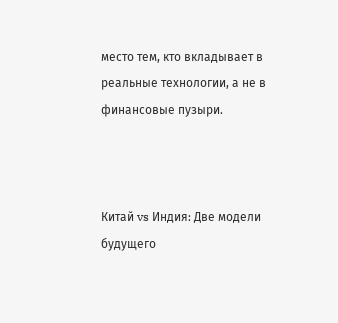место тем, кто вкладывает в реальные технологии, а не в финансовые пузыри.



Китай vs Индия: Две модели будущего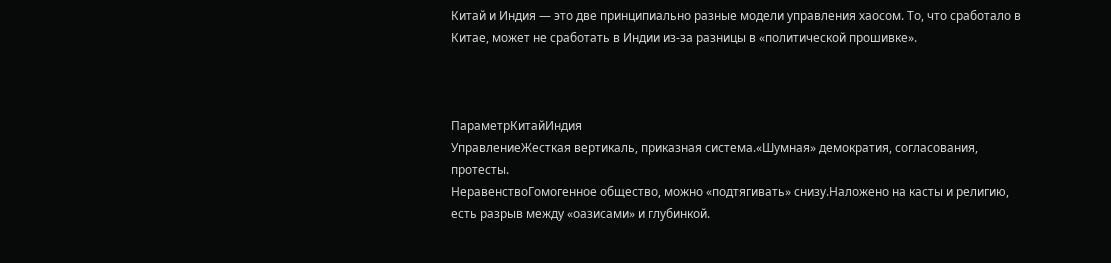Китай и Индия — это две принципиально разные модели управления хаосом. То, что сработало в Китае, может не сработать в Индии из-за разницы в «политической прошивке».



ПараметрКитайИндия
УправлениеЖесткая вертикаль, приказная система.«Шумная» демократия, согласования, протесты.
НеравенствоГомогенное общество, можно «подтягивать» снизу.Наложено на касты и религию, есть разрыв между «оазисами» и глубинкой.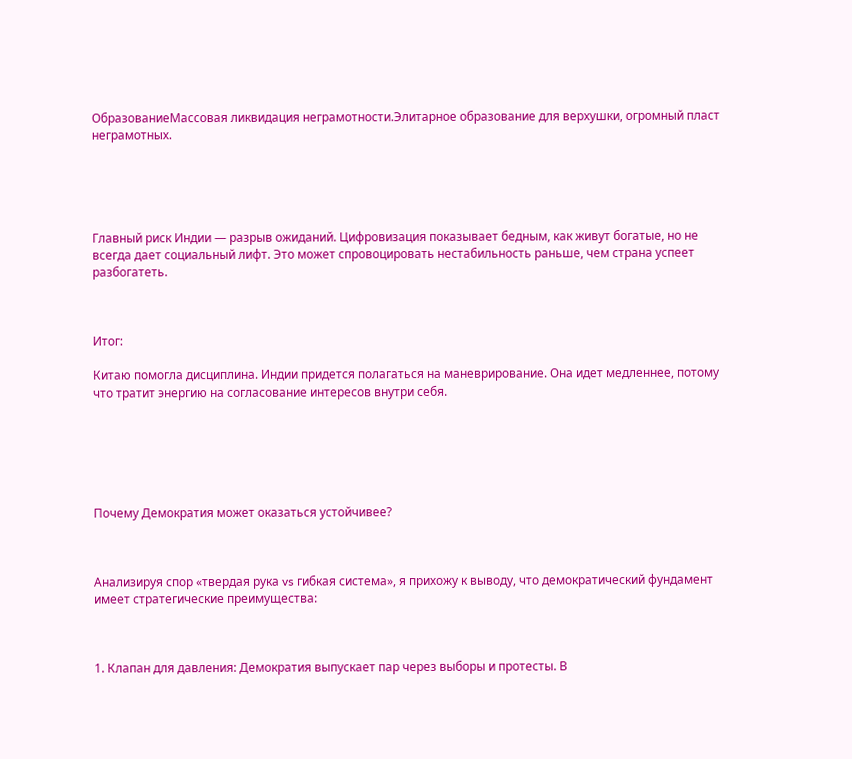ОбразованиеМассовая ликвидация неграмотности.Элитарное образование для верхушки, огромный пласт неграмотных.





Главный риск Индии — разрыв ожиданий. Цифровизация показывает бедным, как живут богатые, но не всегда дает социальный лифт. Это может спровоцировать нестабильность раньше, чем страна успеет разбогатеть.



Итог:

Китаю помогла дисциплина. Индии придется полагаться на маневрирование. Она идет медленнее, потому что тратит энергию на согласование интересов внутри себя.






Почему Демократия может оказаться устойчивее?



Анализируя спор «твердая рука vs гибкая система», я прихожу к выводу, что демократический фундамент имеет стратегические преимущества:



1. Клапан для давления: Демократия выпускает пар через выборы и протесты. В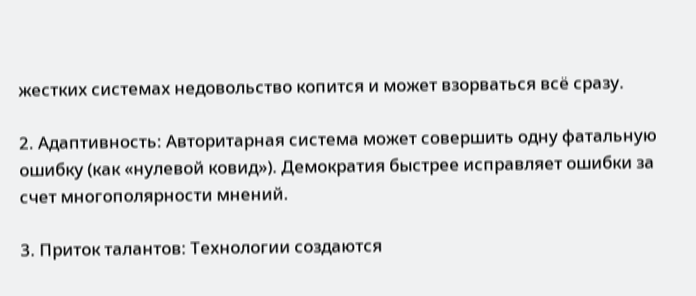жестких системах недовольство копится и может взорваться всё сразу.

2. Адаптивность: Авторитарная система может совершить одну фатальную ошибку (как «нулевой ковид»). Демократия быстрее исправляет ошибки за счет многополярности мнений.

3. Приток талантов: Технологии создаются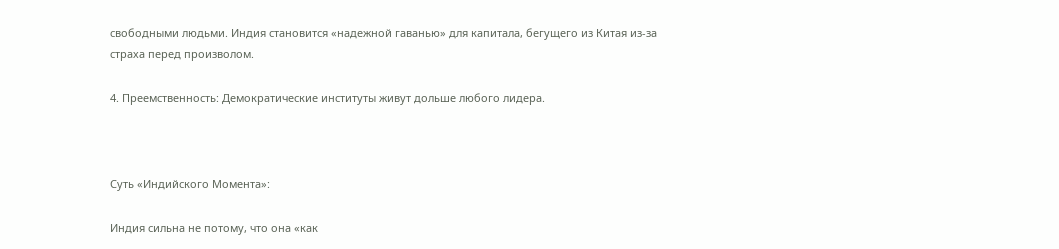свободными людьми. Индия становится «надежной гаванью» для капитала, бегущего из Китая из-за страха перед произволом.

4. Преемственность: Демократические институты живут дольше любого лидера.



Суть «Индийского Момента»:

Индия сильна не потому, что она «как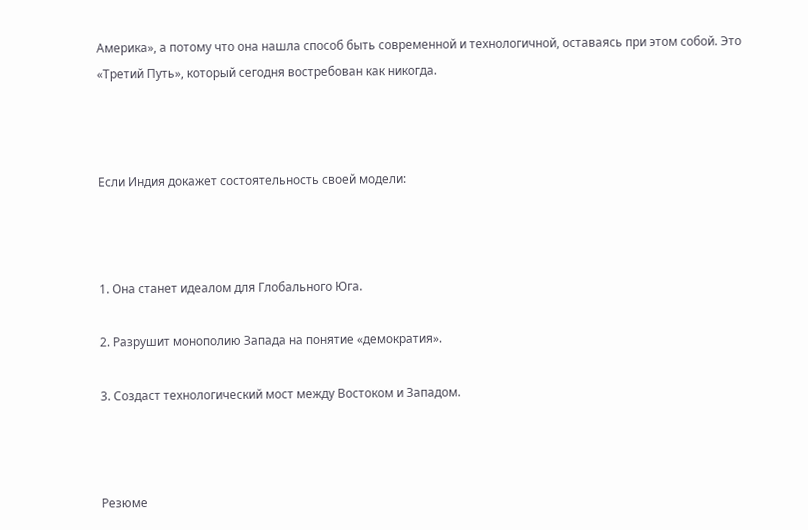Америка», а потому что она нашла способ быть современной и технологичной, оставаясь при этом собой. Это «Третий Путь», который сегодня востребован как никогда.



Если Индия докажет состоятельность своей модели:



1. Она станет идеалом для Глобального Юга.

2. Разрушит монополию Запада на понятие «демократия».

3. Создаст технологический мост между Востоком и Западом.



Резюме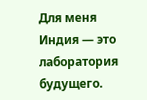Для меня Индия — это лаборатория будущего.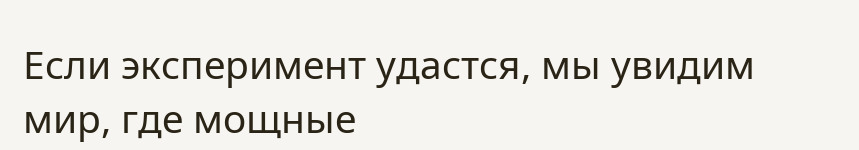Если эксперимент удастся, мы увидим мир, где мощные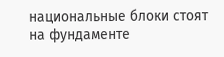национальные блоки стоят на фундаменте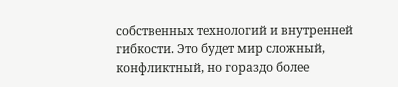собственных технологий и внутренней гибкости. Это будет мир сложный, конфликтный, но гораздо более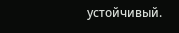устойчивый.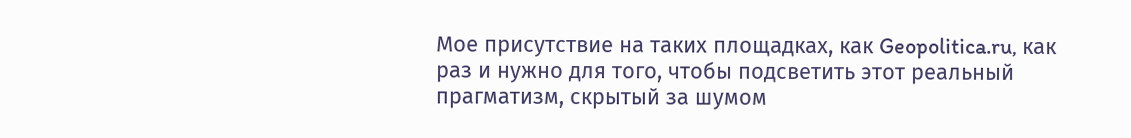Мое присутствие на таких площадках, как Geopolitica.ru, как раз и нужно для того, чтобы подсветить этот реальный прагматизм, скрытый за шумом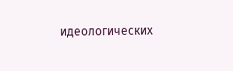идеологических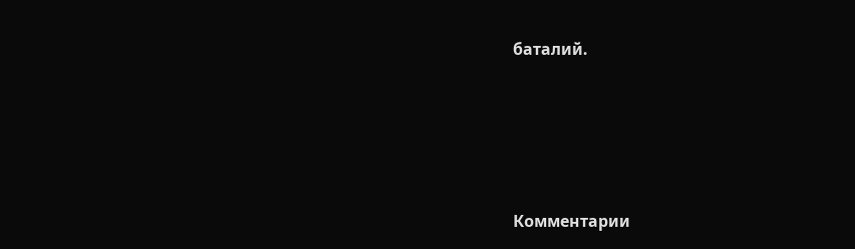баталий.




Комментарии